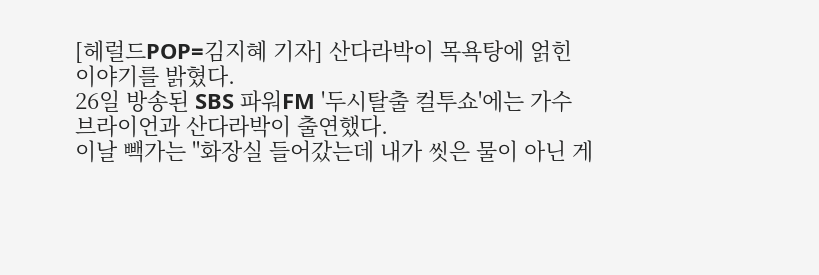[헤럴드POP=김지혜 기자] 산다라박이 목욕탕에 얽힌 이야기를 밝혔다.
26일 방송된 SBS 파워FM '두시탈출 컬투쇼'에는 가수 브라이언과 산다라박이 출연했다.
이날 빽가는 "화장실 들어갔는데 내가 씻은 물이 아닌 게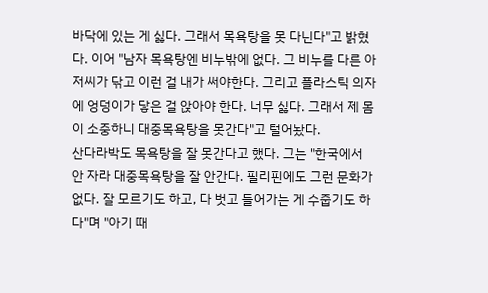바닥에 있는 게 싫다. 그래서 목욕탕을 못 다닌다"고 밝혔다. 이어 "남자 목욕탕엔 비누밖에 없다. 그 비누를 다른 아저씨가 닦고 이런 걸 내가 써야한다. 그리고 플라스틱 의자에 엉덩이가 닿은 걸 앉아야 한다. 너무 싫다. 그래서 제 몸이 소중하니 대중목욕탕을 못간다"고 털어놨다.
산다라박도 목욕탕을 잘 못간다고 했다. 그는 "한국에서 안 자라 대중목욕탕을 잘 안간다. 필리핀에도 그런 문화가 없다. 잘 모르기도 하고, 다 벗고 들어가는 게 수줍기도 하다"며 "아기 때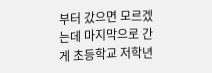부터 갔으면 모르겠는데 마지막으로 간 게 초등학교 저학년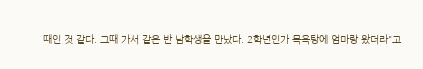때인 것 같다. 그때 가서 같은 반 남학생을 만났다. 2학년인가 목욕탕에 엄마랑 왔더라"고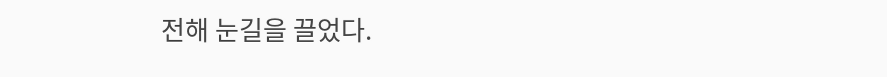전해 눈길을 끌었다.